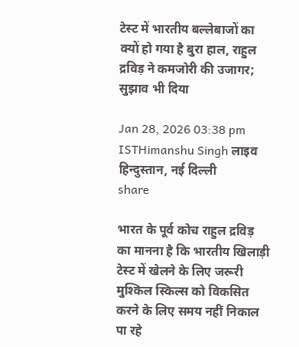टेस्ट में भारतीय बल्लेबाजों का क्यों हो गया है बुरा हाल, राहुल द्रविड़ ने कमजोरी की उजागर; सुझाव भी दिया

Jan 28, 2026 03:38 pm ISTHimanshu Singh लाइव हिन्दुस्तान, नई दिल्ली
share

भारत के पूर्व कोच राहुल द्रविड़ का मानना है कि भारतीय खिलाड़ी टेस्ट में खेलने के लिए जरूरी मुश्किल स्किल्स को विकसित करने के लिए समय नहीं निकाल पा रहे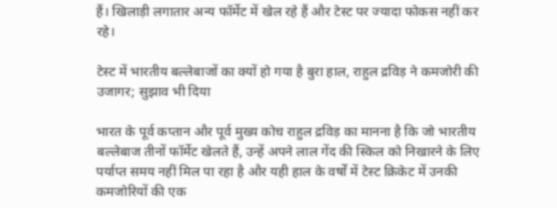हैं। खिलाड़ी लगातार अन्य फॉर्मेट में खेल रहे हैं और टेस्ट पर ज्यादा फोकस नहीं कर रहे।

टेस्ट में भारतीय बल्लेबाजों का क्यों हो गया है बुरा हाल, राहुल द्रविड़ ने कमजोरी की उजागर; सुझाव भी दिया

भारत के पूर्व कप्तान और पूर्व मुख्य कोच राहुल द्रविड़ का मानना है कि जो भारतीय बल्लेबाज तीनों फॉर्मेट खेलते हैं, उन्हें अपने लाल गेंद की स्किल को निखारने के लिए पर्याप्त समय नहीं मिल पा रहा है और यही हाल के वर्षों में टेस्ट क्रिकेट में उनकी कमजोरियों की एक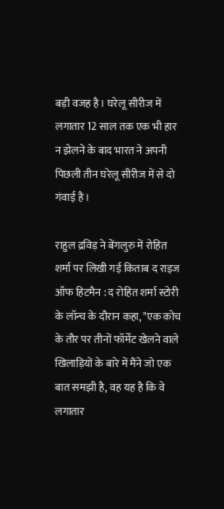बड़ी वजह है। घरेलू सीरीज में लगातार 12 साल तक एक भी हार न झेलने के बाद भारत ने अपनी पिछली तीन घरेलू सीरीज में से दो गंवाई है।

राहुल द्रविड़ ने बेंगलुरु में रोहित शर्मा पर लिखी गई किताब द राइज ऑफ हिटमैन : द रोहित शर्मा स्टोरी के लॉन्च के दौरान कहा, "एक कोच के तौर पर तीनों फॉर्मेट खेलने वाले खिलाड़ियों के बारे में मैंने जो एक बात समझी है, वह यह है कि वे लगातार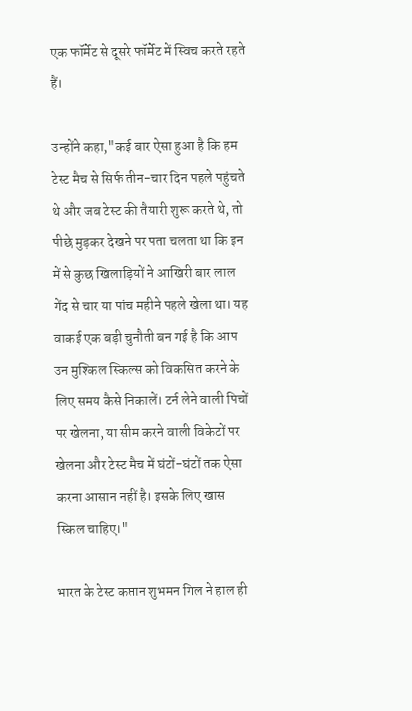एक फॉर्मेट से दूसरे फॉर्मेट में स्विच करते रहते हैं।

उन्होंने कहा,"कई बार ऐसा हुआ है कि हम टेस्ट मैच से सिर्फ तीन-चार दिन पहले पहुंचते थे और जब टेस्ट की तैयारी शुरू करते थे, तो पीछे मुड़कर देखने पर पता चलता था कि इन में से कुछ खिलाड़ियों ने आखिरी बार लाल गेंद से चार या पांच महीने पहले खेला था। यह वाकई एक बड़ी चुनौती बन गई है कि आप उन मुश्किल स्किल्स को विकसित करने के लिए समय कैसे निकालें। टर्न लेने वाली पिचों पर खेलना, या सीम करने वाली विकेटों पर खेलना और टेस्ट मैच में घंटों-घंटों तक ऐसा करना आसान नहीं है। इसके लिए खास स्किल चाहिए।"

भारत के टेस्ट कप्तान शुभमन गिल ने हाल ही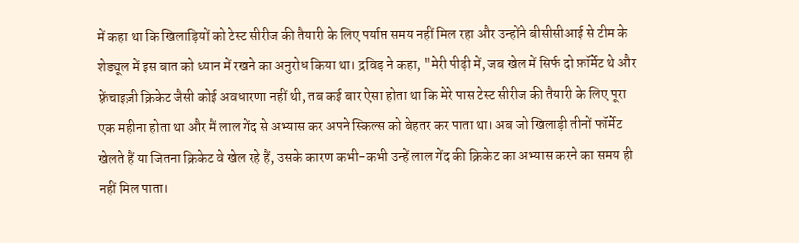में कहा था कि खिलाड़ियों को टेस्ट सीरीज की तैयारी के लिए पर्याप्त समय नहीं मिल रहा और उन्होंने बीसीसीआई से टीम के शेड्यूल में इस बात को ध्यान में रखने का अनुरोध किया था। द्रविड़ ने कहा, "मेरी पीढ़ी में, जब खेल में सिर्फ दो फ़ॉर्मेट थे और फ़्रेंचाइज़ी क्रिकेट जैसी कोई अवधारणा नहीं थी, तब कई बार ऐसा होता था कि मेरे पास टेस्ट सीरीज की तैयारी के लिए पूरा एक महीना होता था और मैं लाल गेंद से अभ्यास कर अपने स्किल्स को बेहतर कर पाता था। अब जो खिलाड़ी तीनों फॉर्मेट खेलते हैं या जितना क्रिकेट वे खेल रहे हैं, उसके कारण कभी-कभी उन्हें लाल गेंद की क्रिकेट का अभ्यास करने का समय ही नहीं मिल पाता।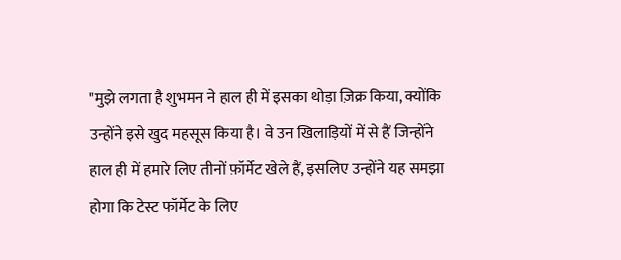"मुझे लगता है शुभमन ने हाल ही में इसका थोड़ा ज़िक्र किया, क्योंकि उन्होंने इसे खुद महसूस किया है। वे उन खिलाड़ियों में से हैं जिन्होंने हाल ही में हमारे लिए तीनों फ़ॉर्मेट खेले हैं, इसलिए उन्होंने यह समझा होगा कि टेस्ट फॉर्मेट के लिए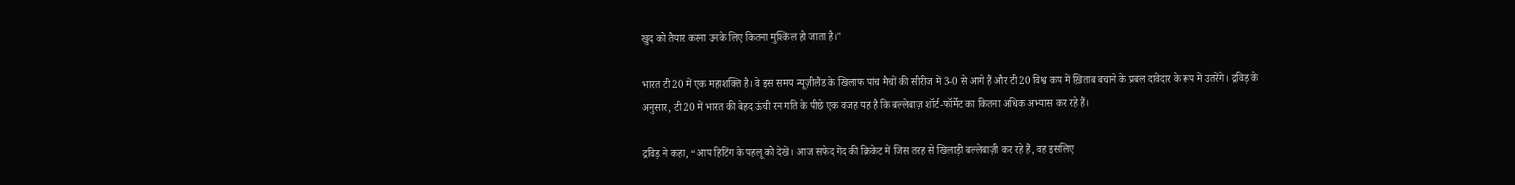खुद को तैयार करना उनके लिए कितना मुश्किल हो जाता है।"

भारत टी20 में एक महाशक्ति है। वे इस समय न्यूज़ीलैंड के खिलाफ पांच मैचों की सीरीज में 3-0 से आगे हैं और टी20 विश्व कप में ख़िताब बचाने के प्रबल दावेदार के रूप में उतरेंगे। द्रविड़ के अनुसार, टी20 में भारत की बेहद ऊंची रन गति के पीछे एक वजह यह है कि बल्लेबाज़ शॉर्ट-फॉर्मेट का कितना अधिक अभ्यास कर रहे हैं।

द्रविड़ ने कहा, “आप हिटिंग के पहलू को देखें। आज सफेद गेंद की क्रिकेट में जिस तरह से खिलाड़ी बल्लेबाज़ी कर रहे हैं, वह इसलिए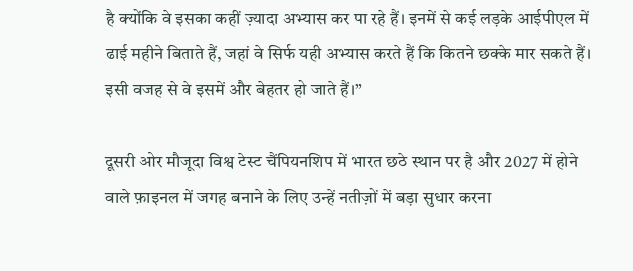है क्योंकि वे इसका कहीं ज़्यादा अभ्यास कर पा रहे हैं। इनमें से कई लड़के आईपीएल में ढाई महीने बिताते हैं, जहां वे सिर्फ यही अभ्यास करते हैं कि कितने छक्के मार सकते हैं। इसी वजह से वे इसमें और बेहतर हो जाते हैं।”

दूसरी ओर मौजूदा विश्व टेस्ट चैंपियनशिप में भारत छठे स्थान पर है और 2027 में होने वाले फ़ाइनल में जगह बनाने के लिए उन्हें नतीज़ों में बड़ा सुधार करना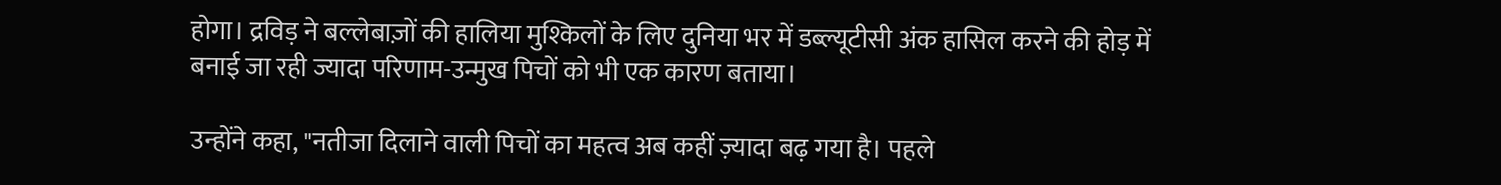होगा। द्रविड़ ने बल्लेबाज़ों की हालिया मुश्किलों के लिए दुनिया भर में डब्ल्यूटीसी अंक हासिल करने की होड़ में बनाई जा रही ज्यादा परिणाम-उन्मुख पिचों को भी एक कारण बताया।

उन्होंने कहा, "नतीजा दिलाने वाली पिचों का महत्व अब कहीं ज़्यादा बढ़ गया है। पहले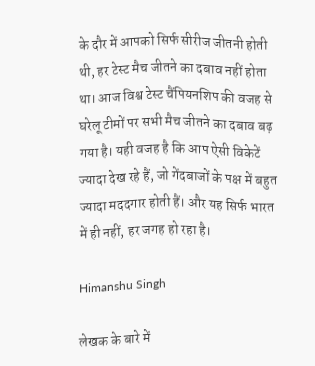के दौर में आपको सिर्फ सीरीज जीतनी होती थी, हर टेस्ट मैच जीतने का दबाव नहीं होता था। आज विश्व टेस्ट चैंपियनशिप की वजह से घरेलू टीमों पर सभी मैच जीतने का दबाव बढ़ गया है। यही वजह है कि आप ऐसी विकेटें ज्यादा देख रहे हैं, जो गेंदबाजों के पक्ष में बहुत ज्यादा मददगार होती हैं। और यह सिर्फ भारत में ही नहीं, हर जगह हो रहा है।

Himanshu Singh

लेखक के बारे में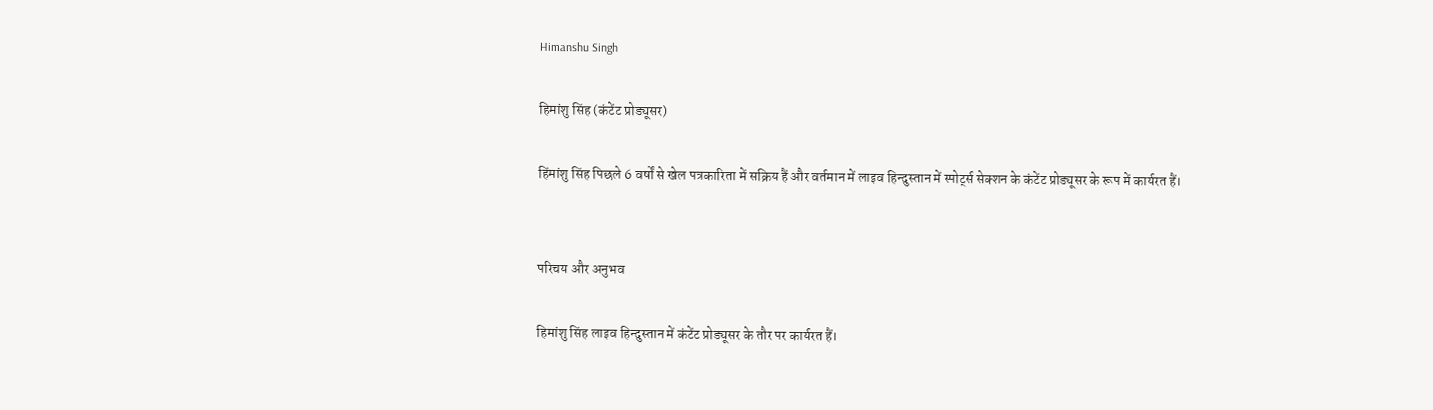Himanshu Singh

हिमांशु सिंह (कंटेंट प्रोड्यूसर)

हिंमांशु सिंह पिछले 6 वर्षों से खेल पत्रकारिता में सक्रिय हैं और वर्तमान में लाइव हिन्दुस्तान में स्पोर्ट्स सेक्शन के कंटेंट प्रोड्यूसर के रूप में कार्यरत हैं।


परिचय और अनुभव

हिमांशु सिंह लाइव हिन्दुस्तान में कंटेंट प्रोड्यूसर के तौर पर कार्यरत हैं।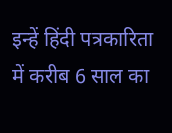इन्हें हिंदी पत्रकारिता में करीब 6 साल का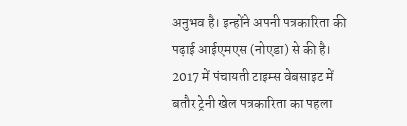अनुभव है। इन्होंने अपनी पत्रकारिता की पढ़ाई आईएमएस (नोएडा) से की है। 2017 में पंचायती टाइम्स वेबसाइट में बतौर ट्रेनी खेल पत्रकारिता का पहला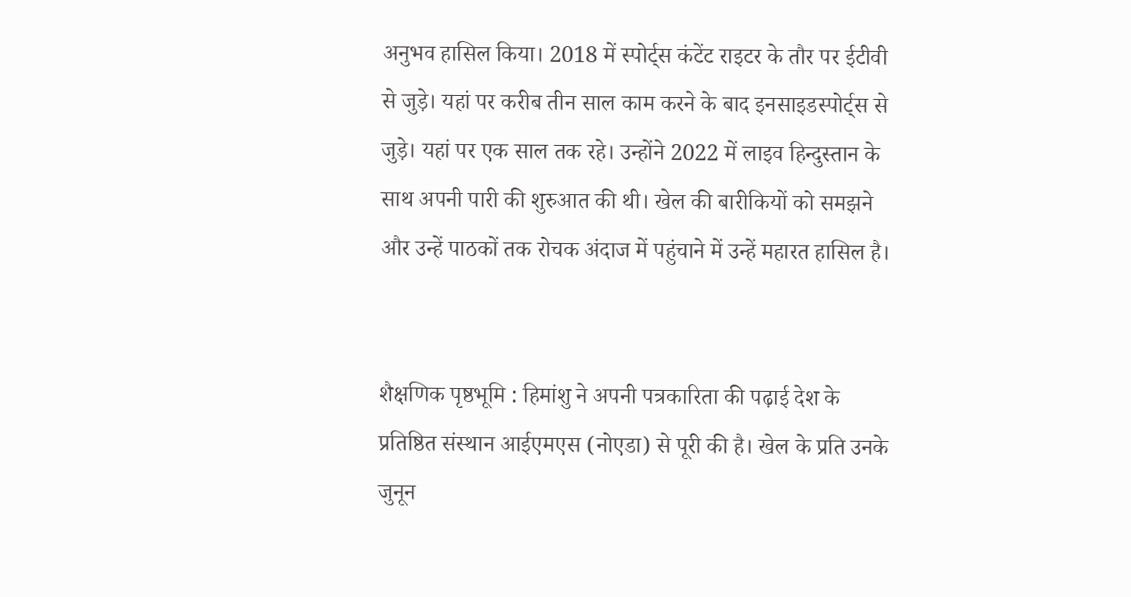अनुभव हासिल किया। 2018 में स्पोर्ट्स कंटेंट राइटर के तौर पर ईटीवी से जुड़े। यहां पर करीब तीन साल काम करने के बाद इनसाइडस्पोर्ट्स से जुड़े। यहां पर एक साल तक रहे। उन्होंने 2022 में लाइव हिन्दुस्तान के साथ अपनी पारी की शुरुआत की थी। खेल की बारीकियों को समझने और उन्हें पाठकों तक रोचक अंदाज में पहुंचाने में उन्हें महारत हासिल है।


शैक्षणिक पृष्ठभूमि : हिमांशु ने अपनी पत्रकारिता की पढ़ाई देश के प्रतिष्ठित संस्थान आईएमएस (नोएडा) से पूरी की है। खेल के प्रति उनके जुनून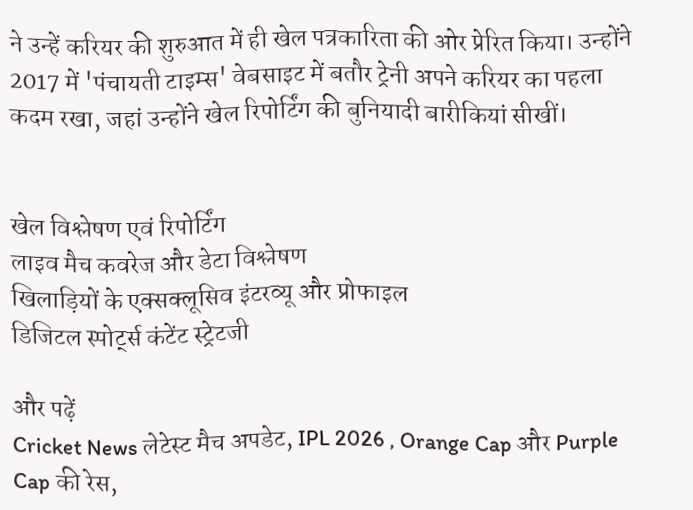ने उन्हें करियर की शुरुआत में ही खेल पत्रकारिता की ओर प्रेरित किया। उन्होंने 2017 में 'पंचायती टाइम्स' वेबसाइट में बतौर ट्रेनी अपने करियर का पहला कदम रखा, जहां उन्होंने खेल रिपोर्टिंग की बुनियादी बारीकियां सीखीं।


खेल विश्लेषण एवं रिपोर्टिंग
लाइव मैच कवरेज और डेटा विश्लेषण
खिलाड़ियों के एक्सक्लूसिव इंटरव्यू और प्रोफाइल
डिजिटल स्पोर्ट्स कंटेंट स्ट्रेटजी

और पढ़ें
Cricket News लेटेस्ट मैच अपडेट, IPL 2026 , Orange Cap और Purple Cap की रेस,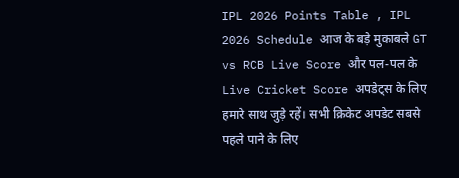IPL 2026 Points Table , IPL 2026 Schedule आज के बड़े मुकाबले GT vs RCB Live Score और पल-पल के Live Cricket Score अपडेट्स के लिए हमारे साथ जुड़े रहें। सभी क्रिकेट अपडेट सबसे पहले पाने के लिए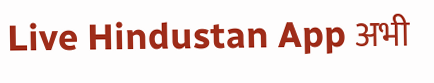Live Hindustan App अभी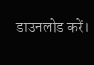डाउनलोड करें।